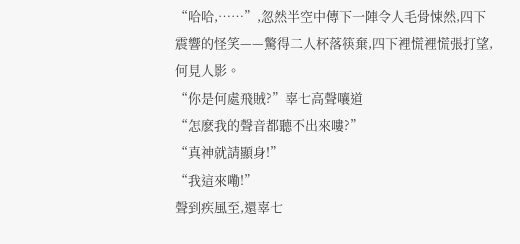“哈哈,……”,忽然半空中傳下一陣令人毛骨悚然,四下震響的怪笑——驚得二人杯落筷棄,四下裡慌裡慌張打望,何見人影。
“你是何處飛賊?”辜七高聲嚷道
“怎麽我的聲音都聽不出來嘍?”
“真神就請顯身!”
“我這來嘞!”
聲到疾風至,還辜七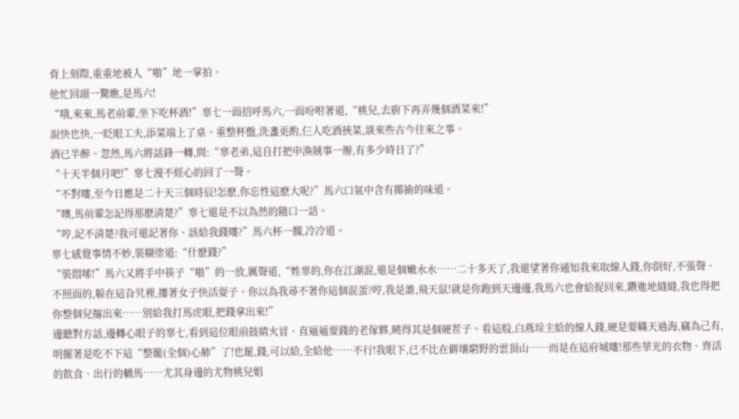背上刻際,重重地被人“啪”地一掌拍。
他忙回頭一驚瞧,是馬六!
“哦,來來,馬老前輩,坐下吃杯酒!”辜七一面招呼馬六,一面吩咐著道,“桃兒,去廚下再弄幾個酒菜來!”
說快也快,一眨眼工夫,添菜端上了桌。重整杯盤,洗盞更酌,仨人吃酒挾菜,談來些古今往來之事。
酒已半醉。忽然,馬六將話鋒一轉,問:“辜老弟,這自打把申渙賊事一辦,有多少時日了?”
“十天半個月吧!”辜七漫不經心的回了一聲。
“不對嘍,至今日應是二十天三個時辰!怎麽,你忘性這麽大呢?”馬六口氣中含有揶揄的味道。
“噢,馬前輩怎記得那麽清楚?”辜七還是不以為然的隨口一話。
“哼,記不清楚?我可還記著你、該給我錢嘍?”馬六杯一擱,冷冷道。
辜七感覺事情不妙,裝糊塗道:“什麽錢?”
“裝悶嗦!”馬六又將手中筷子“啪”的一放,厲聲道,“姓辜的,你在江湖混,還是個嫩水水……二十多天了,我還望著你通知我來取線人錢,你倒好,不張聲、不照面的,躲在這旮旯裡,摟著女子快活耍子。你以為我尋不著你這個混蛋?哼,我是誰,飛天鼠!就是你跑到天邊邊,我馬六也會給捉回來,鑽進地縫縫,我也得把你整個兒摳出來……別給我打馬虎眼,把錢拿出來!”
邊聽對方話,邊轉心眼子的辜七,看到這位眼前鼓睛火冒、直逼逼要錢的老傢夥,曉得其是個硬茬子。看這般,白燕垛主給的線人錢,硬是要瞞天過海,竊為己有,明擺著是吃不下這“整籠(全個)心肺”了!也罷,錢,可以給,全給他……不行!我眼下,已不比在僻壤窮野的雲頂山……而是在這府城嘍!那些華光的衣物、齊活的飲食、出行的轎馬……尤其身邊的尤物桃兒娼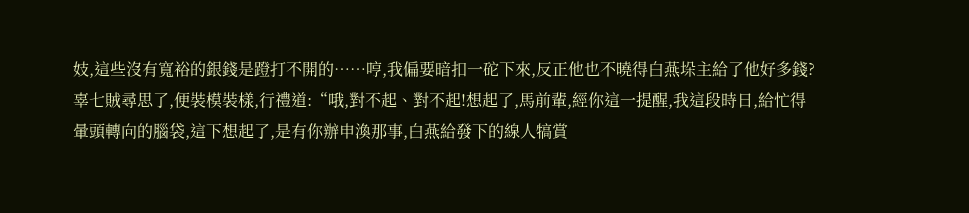妓,這些沒有寬裕的銀錢是蹬打不開的……哼,我偏要暗扣一砣下來,反正他也不曉得白燕垛主給了他好多錢?
辜七賊尋思了,便裝模裝樣,行禮道:“哦,對不起、對不起!想起了,馬前輩,經你這一提醒,我這段時日,給忙得暈頭轉向的腦袋,這下想起了,是有你辦申渙那事,白燕給發下的線人犒賞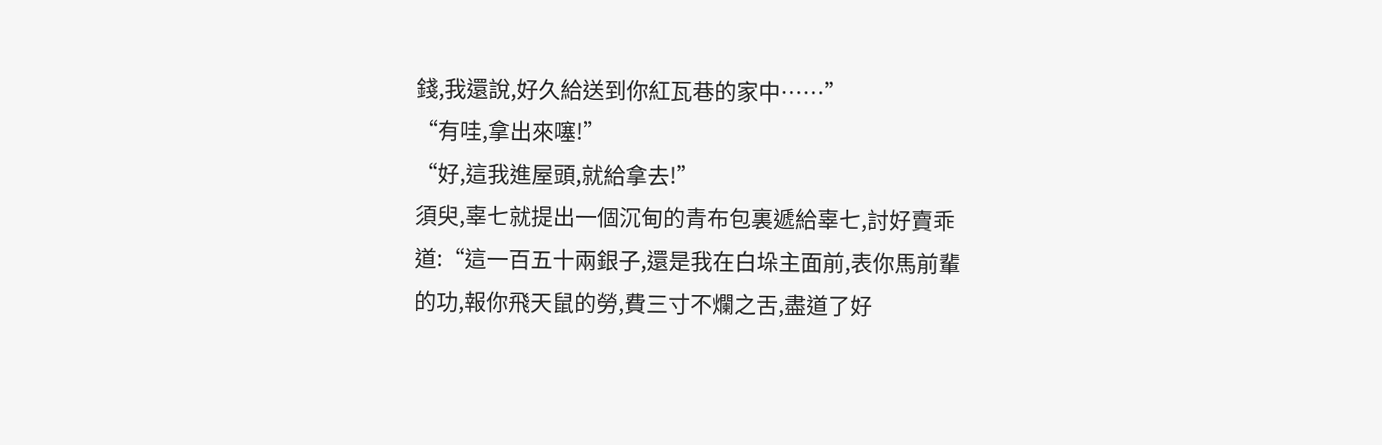錢,我還說,好久給送到你紅瓦巷的家中……”
“有哇,拿出來噻!”
“好,這我進屋頭,就給拿去!”
須臾,辜七就提出一個沉甸的青布包裏遞給辜七,討好賣乖道:“這一百五十兩銀子,還是我在白垛主面前,表你馬前輩的功,報你飛天鼠的勞,費三寸不爛之舌,盡道了好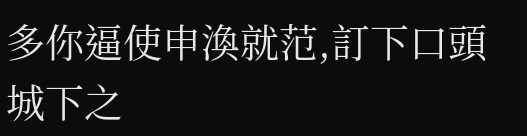多你逼使申渙就范,訂下口頭城下之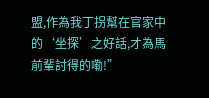盟,作為我丁拐幫在官家中的‘坐探’之好話,才為馬前輩討得的嘞!”